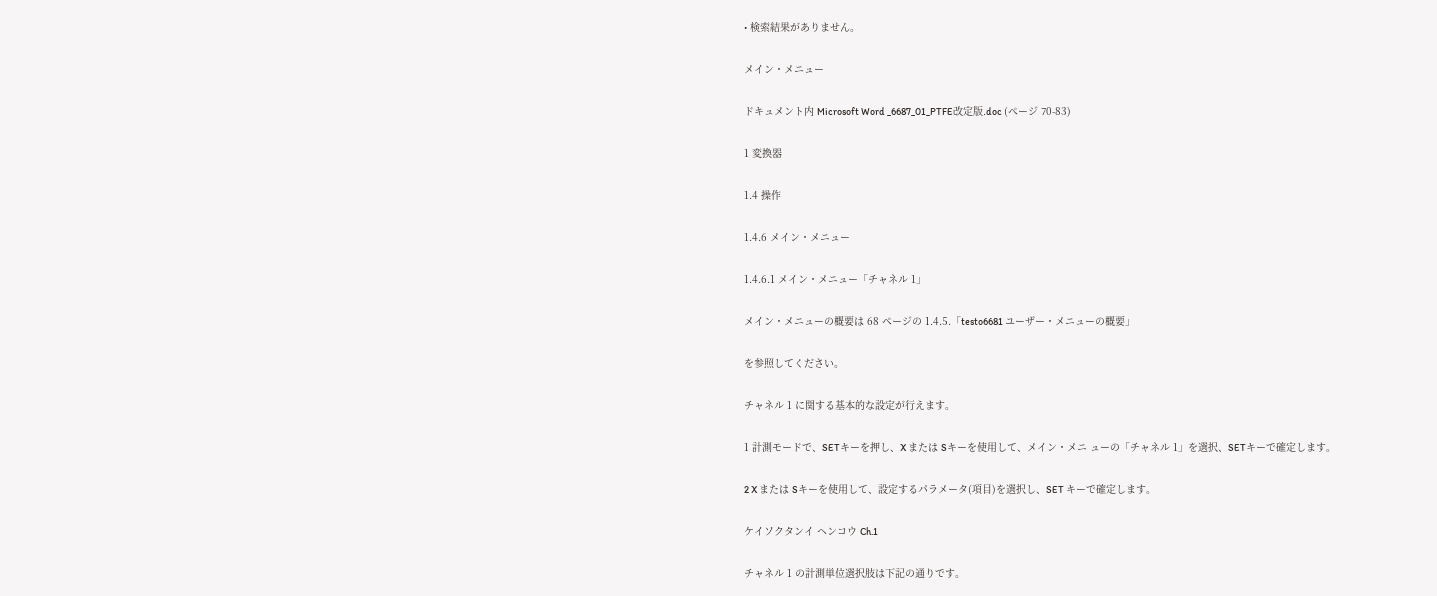• 検索結果がありません。

メイン・メニュー

ドキュメント内 Microsoft Word _6687_01_PTFE改定版.doc (ページ 70-83)

1 変換器

1.4 操作

1.4.6 メイン・メニュー

1.4.6.1 メイン・メニュー「チャネル 1」

メイン・メニューの概要は 68 ページの 1.4.5.「testo6681 ユーザー・メニューの概要」

を参照してください。

チャネル 1 に関する基本的な設定が行えます。

1 計測モードで、SETキーを押し、X または Sキーを使用して、メイン・メニ ューの「チャネル 1」を選択、SETキーで確定します。

2 X または Sキーを使用して、設定するパラメータ(項目)を選択し、SET キーで確定します。

ケイソクタンイ ヘンコウ Ch.1

チャネル 1 の計測単位選択肢は下記の通りです。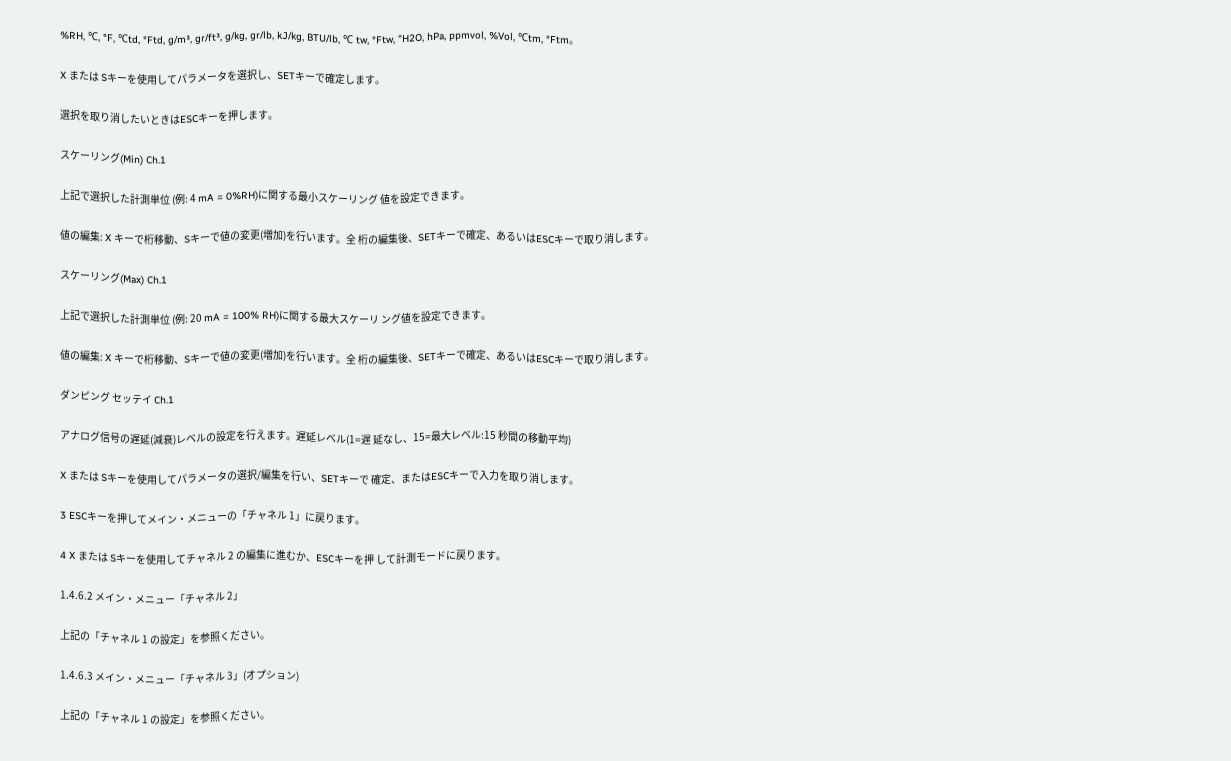%RH, ℃, °F, ℃td, °Ftd, g/m³, gr/ft³, g/kg, gr/lb, kJ/kg, BTU/lb, ℃ tw, °Ftw, "H2O, hPa, ppmvol, %Vol, ℃tm, °Ftm。

X または Sキーを使用してパラメータを選択し、SETキーで確定します。

選択を取り消したいときはESCキーを押します。

スケーリング(Min) Ch.1

上記で選択した計測単位 (例: 4 mA = 0%RH)に関する最小スケーリング 値を設定できます。

値の編集: X キーで桁移動、Sキーで値の変更(増加)を行います。全 桁の編集後、SETキーで確定、あるいはESCキーで取り消します。

スケーリング(Max) Ch.1

上記で選択した計測単位 (例: 20 mA = 100% RH)に関する最大スケーリ ング値を設定できます。

値の編集: X キーで桁移動、Sキーで値の変更(増加)を行います。全 桁の編集後、SETキーで確定、あるいはESCキーで取り消します。

ダンピング セッテイ Ch.1

アナログ信号の遅延(減衰)レベルの設定を行えます。遅延レベル(1=遅 延なし、15=最大レベル:15 秒間の移動平均)

X または Sキーを使用してパラメータの選択/編集を行い、SETキーで 確定、またはESCキーで入力を取り消します。

3 ESCキーを押してメイン・メニューの「チャネル 1」に戻ります。

4 X または Sキーを使用してチャネル 2 の編集に進むか、ESCキーを押 して計測モードに戻ります。

1.4.6.2 メイン・メニュー「チャネル 2」

上記の「チャネル 1 の設定」を参照ください。

1.4.6.3 メイン・メニュー「チャネル 3」(オプション)

上記の「チャネル 1 の設定」を参照ください。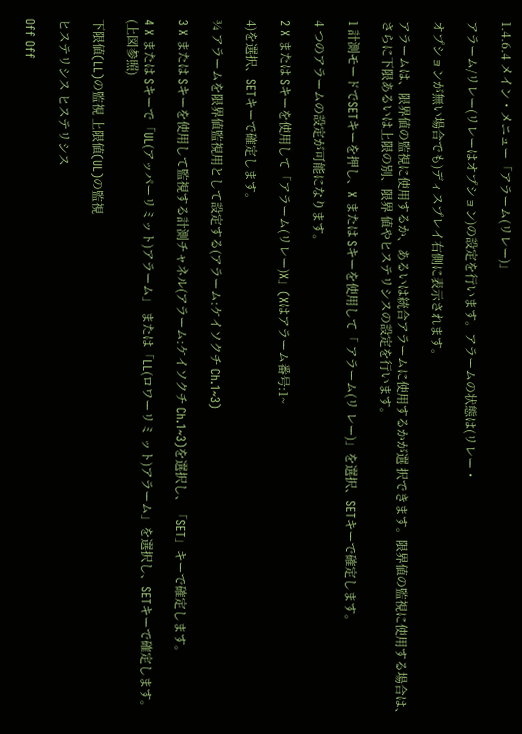1.4.6.4 メイン・メニュー「アラーム(リレー)」

アラーム/リレー(リレーはオプション)の設定を行います。アラームの状態は(リレー・

オプションが無い場合でも)ディスプレイ右側に表示されます。

アラームは、限界値の監視に使用するか、あるいは統合アラームに使用するかが選 択できます。限界値の監視に使用する場合は、さらに下限あるいは上限の別、限界 値やヒステリシスの設定を行います。

1 計測モードでSETキーを押し、X または Sキーを使用して「 アラーム(リ レー)」を選択、SETキーで確定します。

4 つのアラームの設定が可能になります。

2 X または Sキーを使用して「アラーム(リレー)X」(Xはアラーム番号:1~

4)を選択、SETキーで確定します。

¾ アラームを限界値監視用として設定する(アラーム:ケイソクチ Ch.1~3)

3 X または Sキーを使用して監視する計測チャネル(アラーム:ケイソクチ Ch.1~3)を選択し、「SET」キーで確定します。

4 X または Sキーで「UL(アッパーリミット)アラーム」 または「LL(ロワーリミ ット)アラーム」を選択し、SETキーで確定します。(上図参照)

下限値(LL)の監視 上限値(UL)の監視

ヒステリシス ヒステリシス

Off Off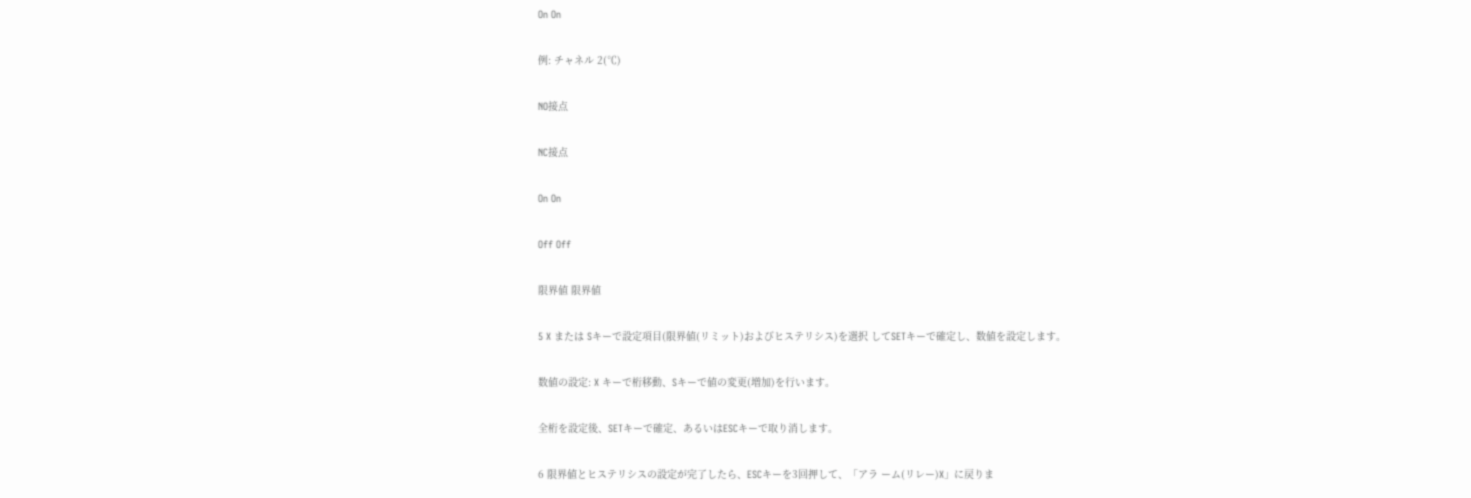On On

例: チャネル 2(℃)

NO接点

NC接点

On On

Off Off

限界値 限界値

5 X または Sキーで設定項目(限界値(リミット)およびヒステリシス)を選択 してSETキーで確定し、数値を設定します。

数値の設定: X キーで桁移動、Sキーで値の変更(増加)を行います。

全桁を設定後、SETキーで確定、あるいはESCキーで取り消します。

6 限界値とヒステリシスの設定が完了したら、ESCキーを3回押して、「アラ ーム(リレー)X」に戻りま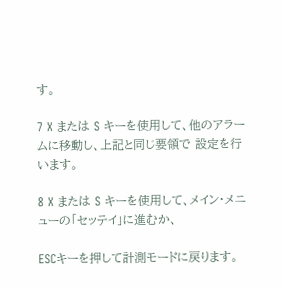す。

7 X または S キーを使用して、他のアラームに移動し、上記と同じ要領で 設定を行います。

8 X または S キーを使用して、メイン・メニューの「セッテイ」に進むか、

ESCキーを押して計測モードに戻ります。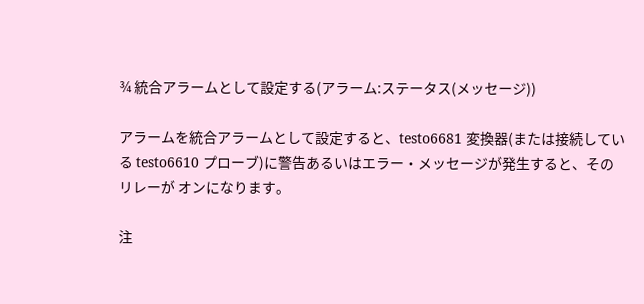¾ 統合アラームとして設定する(アラーム:ステータス(メッセージ))

アラームを統合アラームとして設定すると、testo6681 変換器(または接続している testo6610 プローブ)に警告あるいはエラー・メッセージが発生すると、そのリレーが オンになります。

注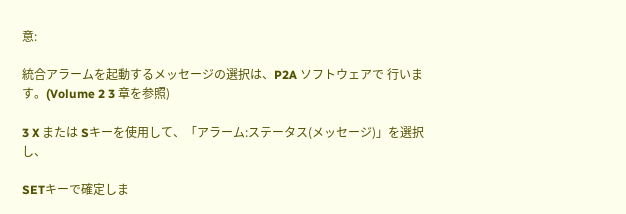意:

統合アラームを起動するメッセージの選択は、P2A ソフトウェアで 行います。(Volume 2 3 章を参照)

3 X または Sキーを使用して、「アラーム:ステータス(メッセージ)」を選択し、

SETキーで確定しま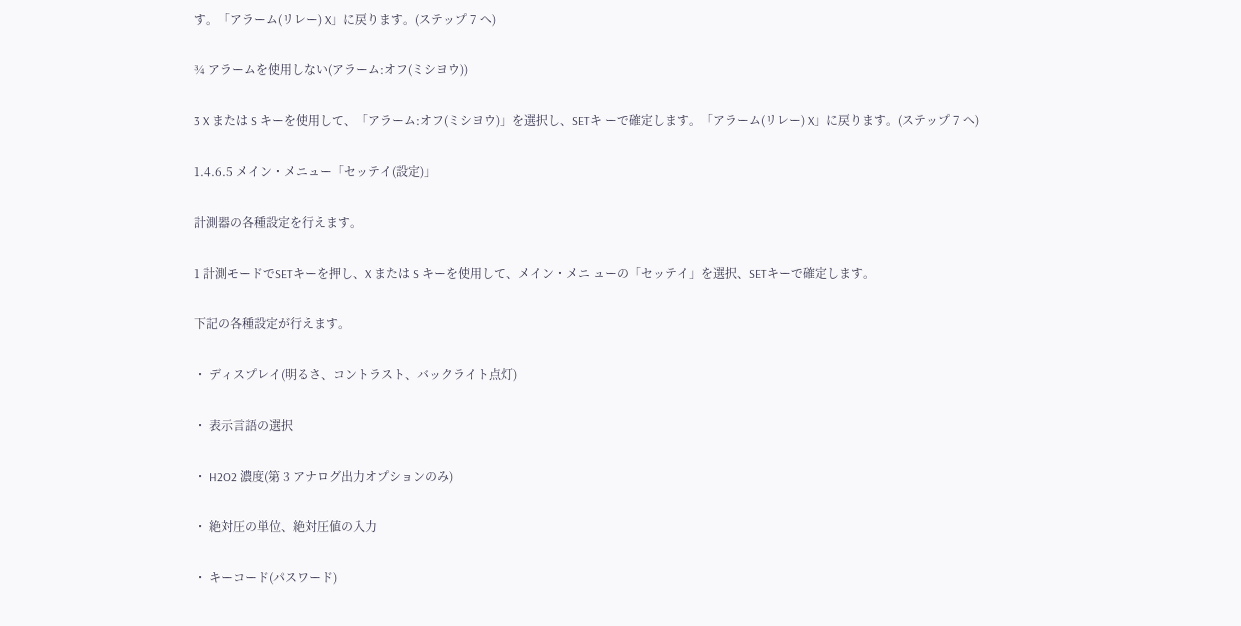す。「アラーム(リレー) X」に戻ります。(ステップ 7 へ)

¾ アラームを使用しない(アラーム:オフ(ミシヨウ))

3 X または S キーを使用して、「アラーム:オフ(ミシヨウ)」を選択し、SETキ ーで確定します。「アラーム(リレー) X」に戻ります。(ステップ 7 へ)

1.4.6.5 メイン・メニュー「セッテイ(設定)」

計測器の各種設定を行えます。

1 計測モードでSETキーを押し、X または S キーを使用して、メイン・メニ ューの「セッテイ」を選択、SETキーで確定します。

下記の各種設定が行えます。

・ ディスプレイ(明るさ、コントラスト、バックライト点灯)

・ 表示言語の選択

・ H2O2 濃度(第 3 アナログ出力オプションのみ)

・ 絶対圧の単位、絶対圧値の入力

・ キーコード(パスワード)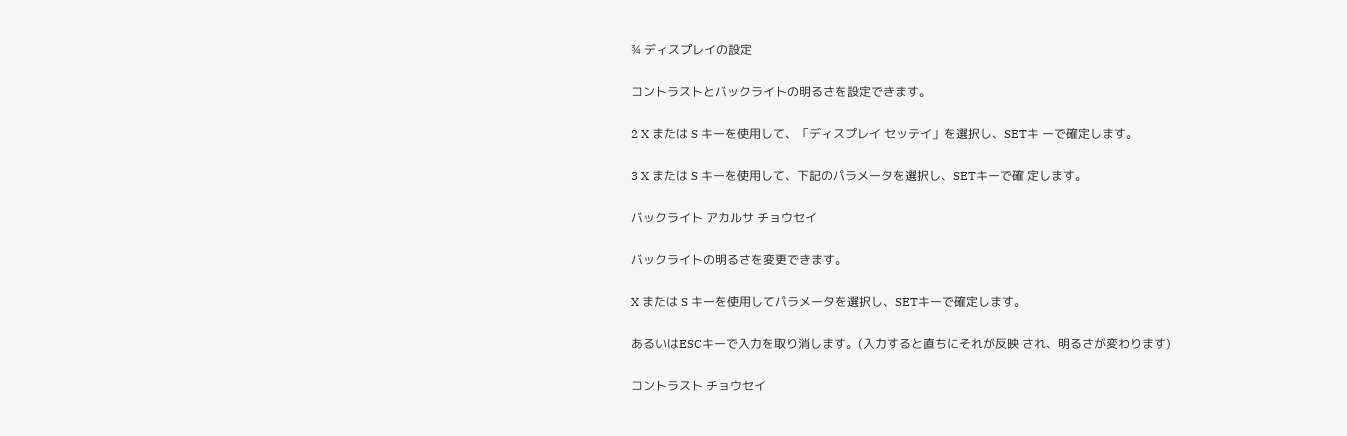¾ ディスプレイの設定

コントラストとバックライトの明るさを設定できます。

2 X または S キーを使用して、「ディスプレイ セッテイ」を選択し、SETキ ーで確定します。

3 X または S キーを使用して、下記のパラメータを選択し、SETキーで確 定します。

バックライト アカルサ チョウセイ

バックライトの明るさを変更できます。

X または S キーを使用してパラメータを選択し、SETキーで確定します。

あるいはESCキーで入力を取り消します。(入力すると直ちにそれが反映 され、明るさが変わります)

コントラスト チョウセイ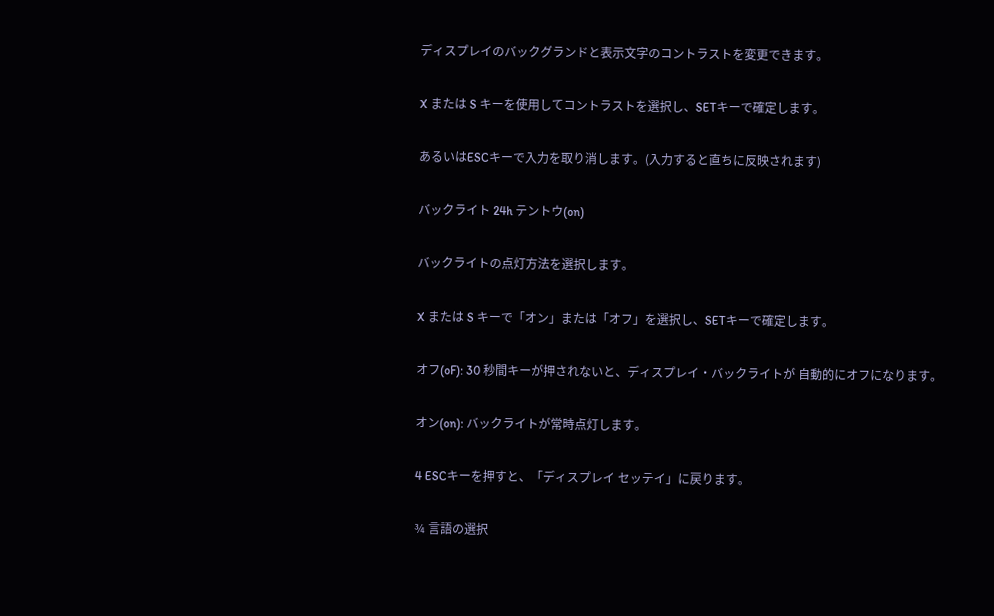ディスプレイのバックグランドと表示文字のコントラストを変更できます。

X または S キーを使用してコントラストを選択し、SETキーで確定します。

あるいはESCキーで入力を取り消します。(入力すると直ちに反映されます)

バックライト 24h テントウ(on)

バックライトの点灯方法を選択します。

X または S キーで「オン」または「オフ」を選択し、SETキーで確定します。

オフ(oF): 30 秒間キーが押されないと、ディスプレイ・バックライトが 自動的にオフになります。

オン(on): バックライトが常時点灯します。

4 ESCキーを押すと、「ディスプレイ セッテイ」に戻ります。

¾ 言語の選択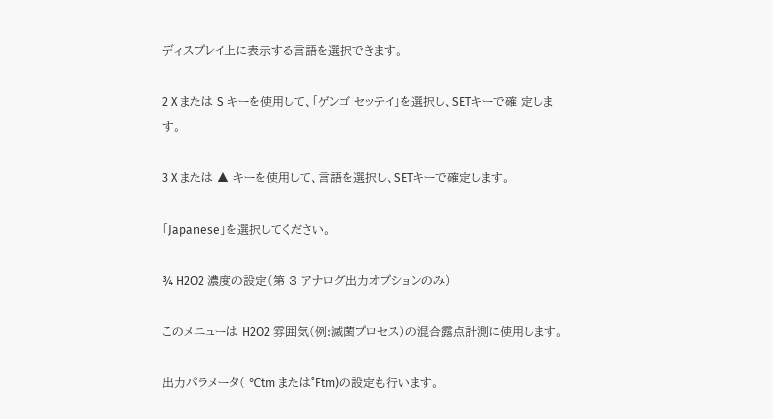ディスプレイ上に表示する言語を選択できます。

2 X または S キーを使用して、「ゲンゴ セッテイ」を選択し、SETキーで確 定します。

3 X または ▲ キーを使用して、言語を選択し、SETキーで確定します。

「Japanese」を選択してください。

¾ H2O2 濃度の設定(第 3 アナログ出力オプションのみ)

このメニューは H2O2 雰囲気(例:滅菌プロセス)の混合露点計測に使用します。

出力パラメータ( ℃tm または°Ftm)の設定も行います。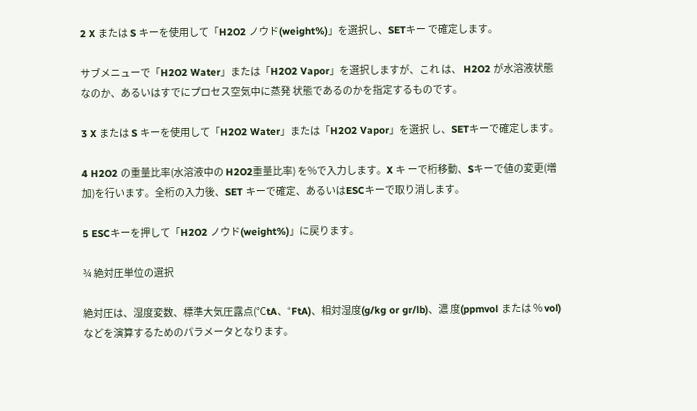2 X または S キーを使用して「H2O2 ノウド(weight%)」を選択し、SETキー で確定します。

サブメニューで「H2O2 Water」または「H2O2 Vapor」を選択しますが、これ は、 H2O2 が水溶液状態なのか、あるいはすでにプロセス空気中に蒸発 状態であるのかを指定するものです。

3 X または S キーを使用して「H2O2 Water」または「H2O2 Vapor」を選択 し、SETキーで確定します。

4 H2O2 の重量比率(水溶液中の H2O2重量比率) を%で入力します。X キ ーで桁移動、Sキーで値の変更(増加)を行います。全桁の入力後、SET キーで確定、あるいはESCキーで取り消します。

5 ESCキーを押して「H2O2 ノウド(weight%)」に戻ります。

¾ 絶対圧単位の選択

絶対圧は、湿度変数、標準大気圧露点(℃tA、°FtA)、相対湿度(g/kg or gr/lb)、濃 度(ppmvol または % vol)などを演算するためのパラメータとなります。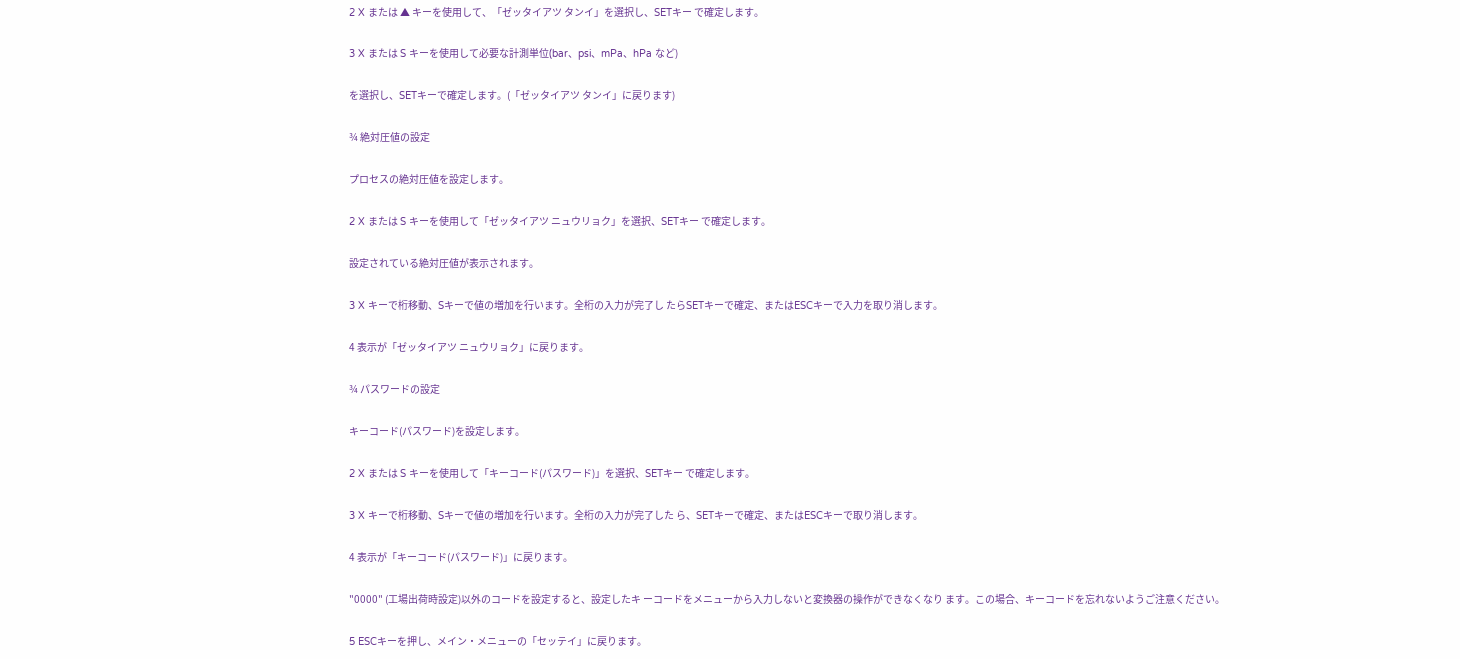2 X または ▲ キーを使用して、「ゼッタイアツ タンイ」を選択し、SETキー で確定します。

3 X または S キーを使用して必要な計測単位(bar、psi、mPa、hPa など)

を選択し、SETキーで確定します。(「ゼッタイアツ タンイ」に戻ります)

¾ 絶対圧値の設定

プロセスの絶対圧値を設定します。

2 X または S キーを使用して「ゼッタイアツ ニュウリョク」を選択、SETキー で確定します。

設定されている絶対圧値が表示されます。

3 X キーで桁移動、Sキーで値の増加を行います。全桁の入力が完了し たらSETキーで確定、またはESCキーで入力を取り消します。

4 表示が「ゼッタイアツ ニュウリョク」に戻ります。

¾ パスワードの設定

キーコード(パスワード)を設定します。

2 X または S キーを使用して「キーコード(パスワード)」を選択、SETキー で確定します。

3 X キーで桁移動、Sキーで値の増加を行います。全桁の入力が完了した ら、SETキーで確定、またはESCキーで取り消します。

4 表示が「キーコード(パスワード)」に戻ります。

"0000" (工場出荷時設定)以外のコードを設定すると、設定したキ ーコードをメニューから入力しないと変換器の操作ができなくなり ます。この場合、キーコードを忘れないようご注意ください。

5 ESCキーを押し、メイン・メニューの「セッテイ」に戻ります。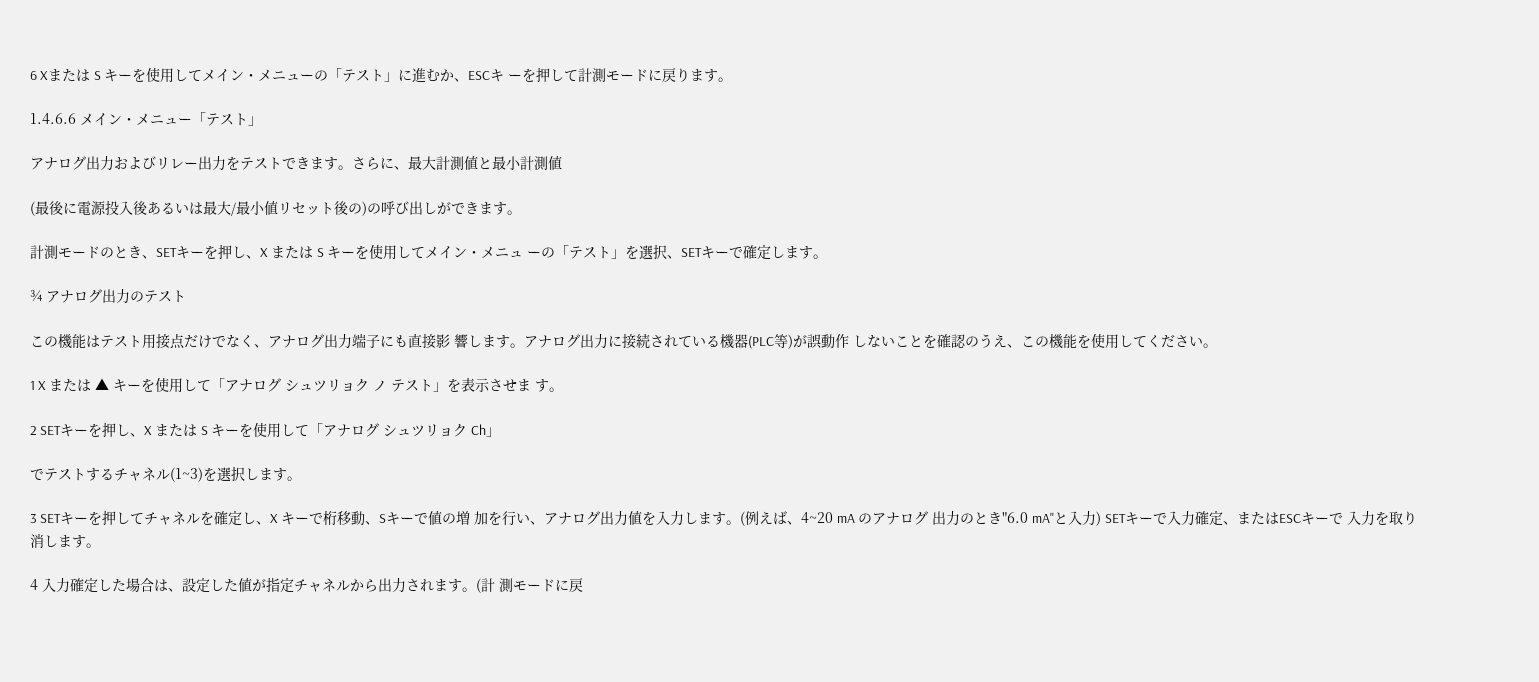6 Xまたは S キーを使用してメイン・メニューの「テスト」に進むか、ESCキ ーを押して計測モードに戻ります。

1.4.6.6 メイン・メニュー「テスト」

アナログ出力およびリレー出力をテストできます。さらに、最大計測値と最小計測値

(最後に電源投入後あるいは最大/最小値リセット後の)の呼び出しができます。

計測モードのとき、SETキーを押し、X または S キーを使用してメイン・メニュ ーの「テスト」を選択、SETキーで確定します。

¾ アナログ出力のテスト

この機能はテスト用接点だけでなく、アナログ出力端子にも直接影 響します。アナログ出力に接続されている機器(PLC等)が誤動作 しないことを確認のうえ、この機能を使用してください。

1 X または ▲ キーを使用して「アナログ シュツリョク ノ テスト」を表示させま す。

2 SETキーを押し、X または S キーを使用して「アナログ シュツリョク Ch」

でテストするチャネル(1~3)を選択します。

3 SETキーを押してチャネルを確定し、X キーで桁移動、Sキーで値の増 加を行い、アナログ出力値を入力します。(例えば、4~20 mA のアナログ 出力のとき"6.0 mA"と入力) SETキーで入力確定、またはESCキーで 入力を取り消します。

4 入力確定した場合は、設定した値が指定チャネルから出力されます。(計 測モードに戻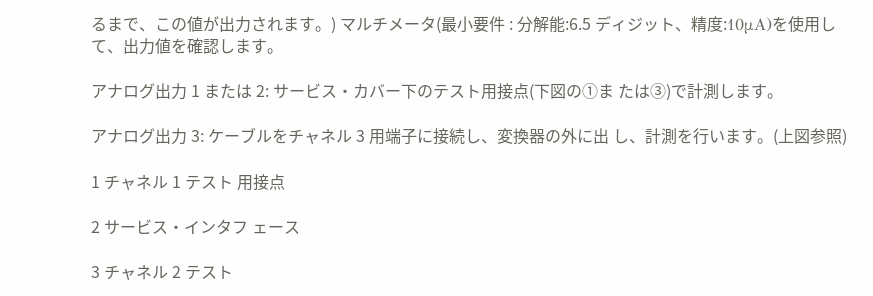るまで、この値が出力されます。) マルチメータ(最小要件 : 分解能:6.5 ディジット、精度:10μA)を使用して、出力値を確認します。

アナログ出力 1 または 2: サービス・カバー下のテスト用接点(下図の①ま たは③)で計測します。

アナログ出力 3: ケーブルをチャネル 3 用端子に接続し、変換器の外に出 し、計測を行います。(上図参照)

1 チャネル 1 テスト 用接点

2 サービス・インタフ ェース

3 チャネル 2 テスト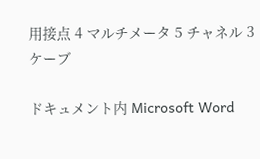用接点 4 マルチメータ 5 チャネル 3 ケーブ

ドキュメント内 Microsoft Word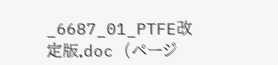_6687_01_PTFE改定版.doc (ページ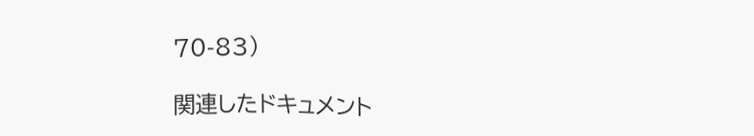70-83)

関連したドキュメント